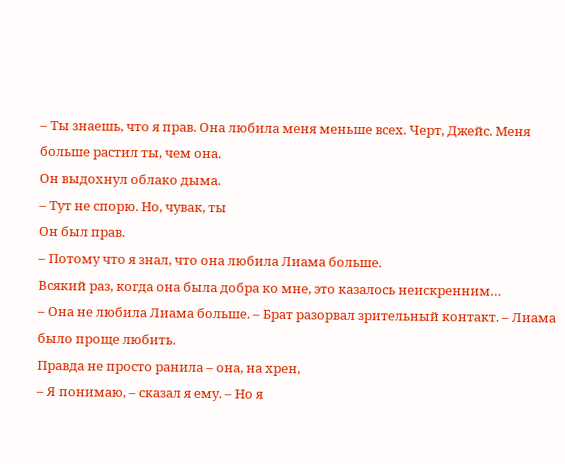– Ты знаешь, что я прав. Она любила меня меньше всех. Черт, Джейс. Меня больше растил ты, чем она.
Он выдохнул облако дыма.
– Тут не спорю. Но, чувак, ты
Он был прав.
– Потому что я знал, что она любила Лиама больше.
Всякий раз, когда она была добра ко мне, это казалось неискренним…
– Она не любила Лиама больше. – Брат разорвал зрительный контакт. – Лиама было проще любить.
Правда не просто ранила – она, на хрен,
– Я понимаю, – сказал я ему. – Но я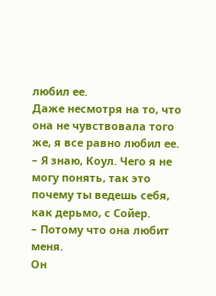любил ее.
Даже несмотря на то, что она не чувствовала того же, я все равно любил ее.
– Я знаю, Коул. Чего я не могу понять, так это почему ты ведешь себя, как дерьмо, с Сойер.
– Потому что она любит меня.
Он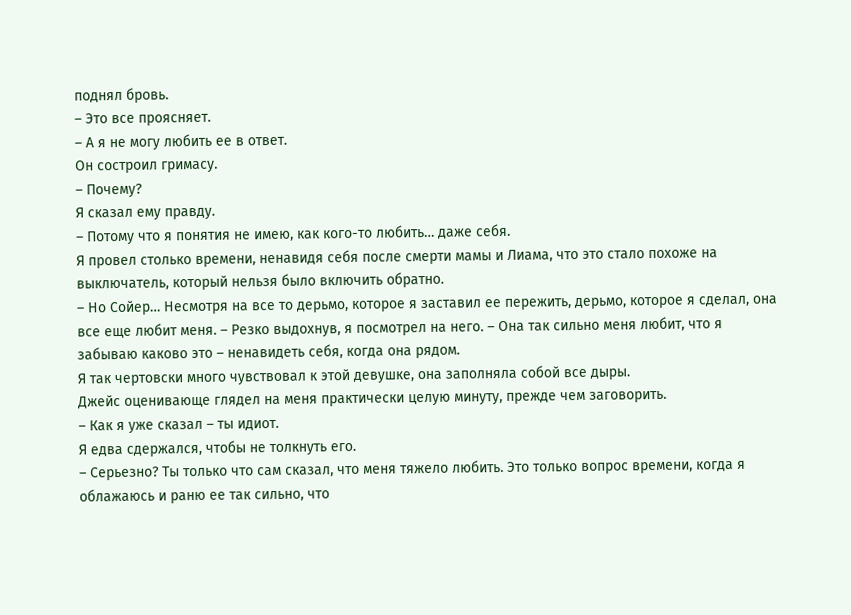поднял бровь.
– Это все проясняет.
– А я не могу любить ее в ответ.
Он состроил гримасу.
– Почему?
Я сказал ему правду.
– Потому что я понятия не имею, как кого-то любить… даже себя.
Я провел столько времени, ненавидя себя после смерти мамы и Лиама, что это стало похоже на выключатель, который нельзя было включить обратно.
– Но Сойер… Несмотря на все то дерьмо, которое я заставил ее пережить, дерьмо, которое я сделал, она все еще любит меня. – Резко выдохнув, я посмотрел на него. – Она так сильно меня любит, что я забываю каково это – ненавидеть себя, когда она рядом.
Я так чертовски много чувствовал к этой девушке, она заполняла собой все дыры.
Джейс оценивающе глядел на меня практически целую минуту, прежде чем заговорить.
– Как я уже сказал – ты идиот.
Я едва сдержался, чтобы не толкнуть его.
– Серьезно? Ты только что сам сказал, что меня тяжело любить. Это только вопрос времени, когда я облажаюсь и раню ее так сильно, что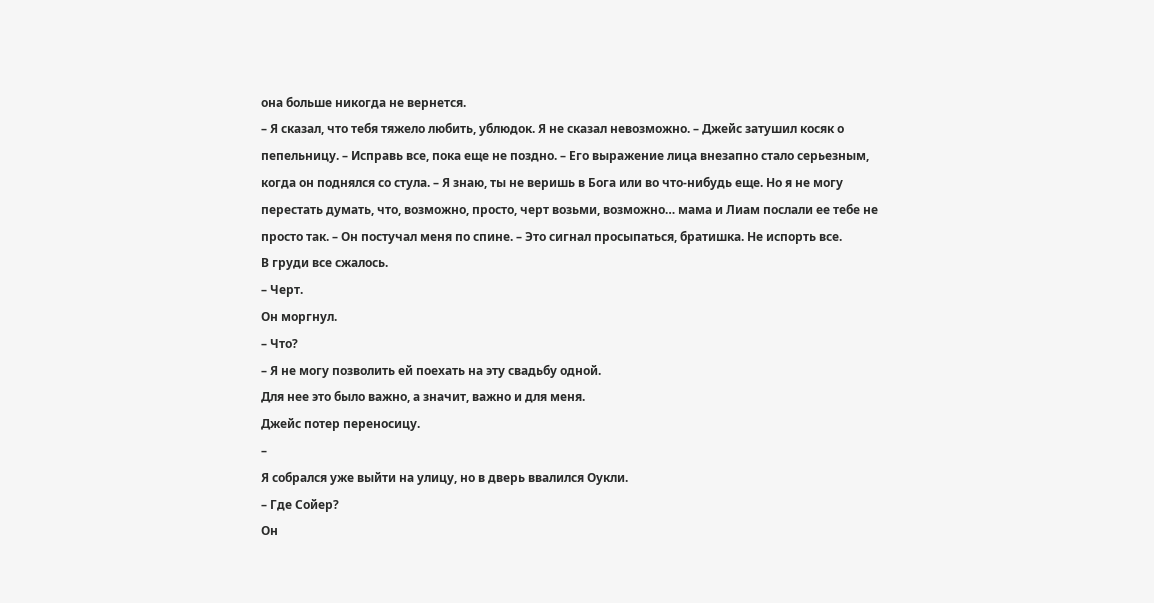она больше никогда не вернется.
– Я сказал, что тебя тяжело любить, ублюдок. Я не сказал невозможно. – Джейс затушил косяк о пепельницу. – Исправь все, пока еще не поздно. – Его выражение лица внезапно стало серьезным, когда он поднялся со стула. – Я знаю, ты не веришь в Бога или во что-нибудь еще. Но я не могу перестать думать, что, возможно, просто, черт возьми, возможно… мама и Лиам послали ее тебе не просто так. – Он постучал меня по спине. – Это сигнал просыпаться, братишка. Не испорть все.
В груди все сжалось.
– Черт.
Он моргнул.
– Что?
– Я не могу позволить ей поехать на эту свадьбу одной.
Для нее это было важно, а значит, важно и для меня.
Джейс потер переносицу.
–
Я собрался уже выйти на улицу, но в дверь ввалился Оукли.
– Где Сойер?
Он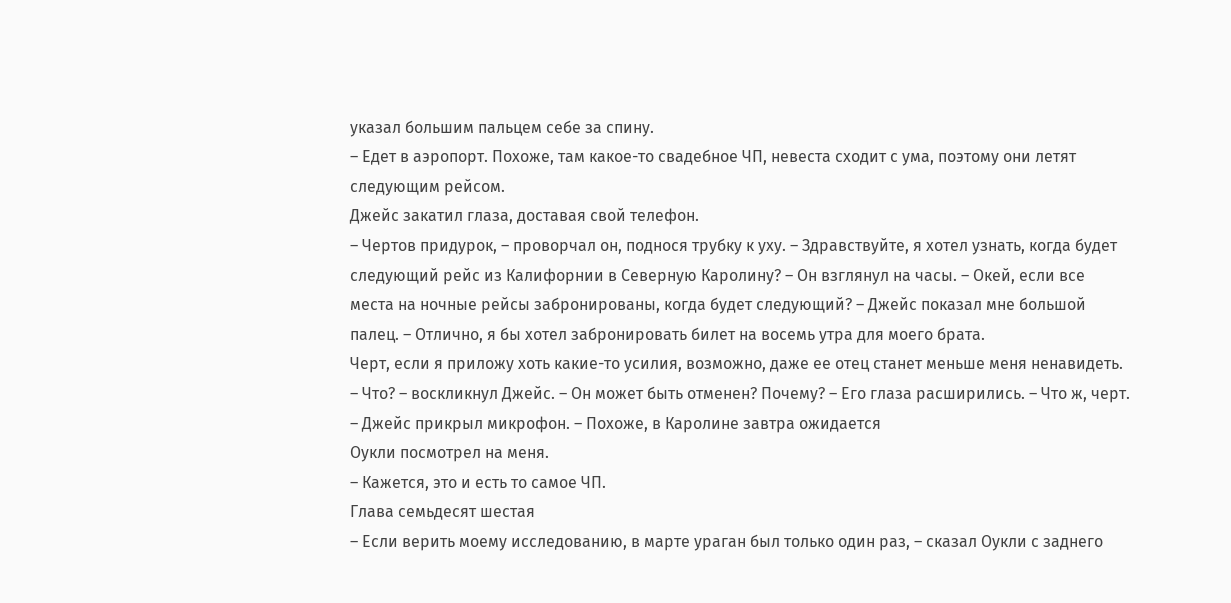указал большим пальцем себе за спину.
– Едет в аэропорт. Похоже, там какое-то свадебное ЧП, невеста сходит с ума, поэтому они летят следующим рейсом.
Джейс закатил глаза, доставая свой телефон.
– Чертов придурок, – проворчал он, поднося трубку к уху. – Здравствуйте, я хотел узнать, когда будет следующий рейс из Калифорнии в Северную Каролину? – Он взглянул на часы. – Окей, если все места на ночные рейсы забронированы, когда будет следующий? – Джейс показал мне большой палец. – Отлично, я бы хотел забронировать билет на восемь утра для моего брата.
Черт, если я приложу хоть какие-то усилия, возможно, даже ее отец станет меньше меня ненавидеть.
– Что? – воскликнул Джейс. – Он может быть отменен? Почему? – Его глаза расширились. – Что ж, черт. – Джейс прикрыл микрофон. – Похоже, в Каролине завтра ожидается
Оукли посмотрел на меня.
– Кажется, это и есть то самое ЧП.
Глава семьдесят шестая
– Если верить моему исследованию, в марте ураган был только один раз, – сказал Оукли с заднего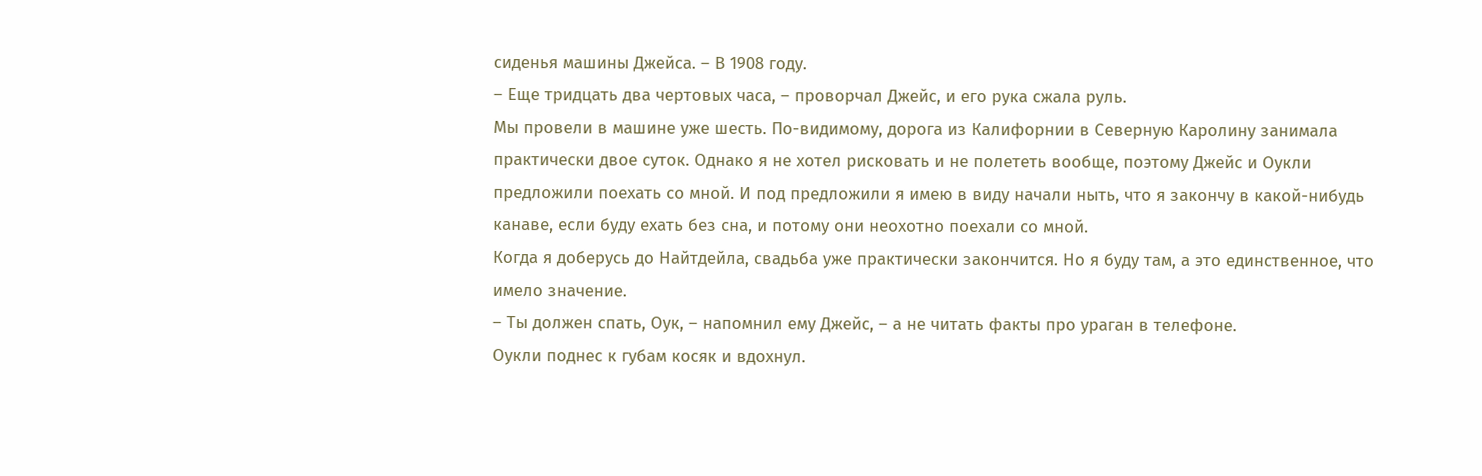сиденья машины Джейса. – В 1908 году.
– Еще тридцать два чертовых часа, – проворчал Джейс, и его рука сжала руль.
Мы провели в машине уже шесть. По-видимому, дорога из Калифорнии в Северную Каролину занимала практически двое суток. Однако я не хотел рисковать и не полететь вообще, поэтому Джейс и Оукли предложили поехать со мной. И под предложили я имею в виду начали ныть, что я закончу в какой-нибудь канаве, если буду ехать без сна, и потому они неохотно поехали со мной.
Когда я доберусь до Найтдейла, свадьба уже практически закончится. Но я буду там, а это единственное, что имело значение.
– Ты должен спать, Оук, – напомнил ему Джейс, – а не читать факты про ураган в телефоне.
Оукли поднес к губам косяк и вдохнул.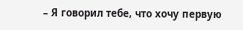– Я говорил тебе, что хочу первую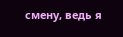смену, ведь я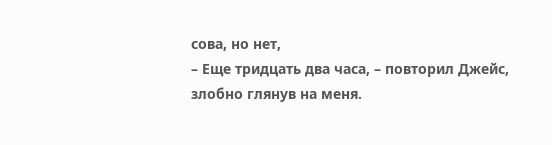сова, но нет,
– Еще тридцать два часа, – повторил Джейс, злобно глянув на меня.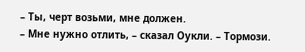– Ты, черт возьми, мне должен.
– Мне нужно отлить, – сказал Оукли. – Тормози.